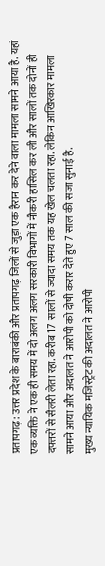प्रतापगढ़: उत्तर प्रदेश के बाराबंकी और प्रतापगढ़ जिलों से जुड़ा एक हैरान कर देने वाला मामला सामने आया है. यहां एक व्यक्ति ने एक ही समय में दो अलग अलग सरकारी विभागों में नौकरी हासिल कर ली और सालों तक दोनों ही दफ्तरों से सैलरी लेता रहा. करीब 17 सालों से ज्यादा समय तक यह खेल चलता रहा. लेकिन आखिरकार मामला सामने आया और अदालत ने आरोपी को दोषी करार देते हुए 7 साल की सजा सुनाई है.
मुख्य न्यायिक मजिस्ट्रेट की अदालत ने आरोपी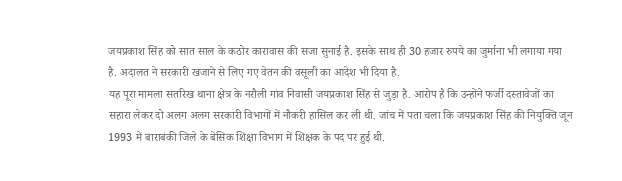जयप्रकाश सिंह को सात साल के कठोर कारावास की सजा सुनाई है. इसके साथ ही 30 हजार रुपये का जुर्माना भी लगाया गया है. अदालत ने सरकारी खजाने से लिए गए वेतन की वसूली का आदेश भी दिया है.
यह पूरा मामला सतरिख थाना क्षेत्र के नरौली गांव निवासी जयप्रकाश सिंह से जुड़ा है. आरोप है कि उन्होंने फर्जी दस्तावेजों का सहारा लेकर दो अलग अलग सरकारी विभागों में नौकरी हासिल कर ली थी. जांच में पता चला कि जयप्रकाश सिंह की नियुक्ति जून 1993 में बाराबंकी जिले के बेसिक शिक्षा विभाग में शिक्षक के पद पर हुई थी.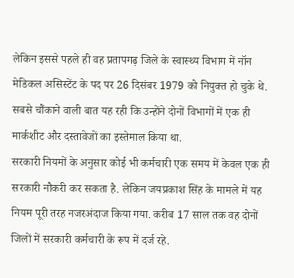लेकिन इससे पहले ही वह प्रतापगढ़ जिले के स्वास्थ्य विभाग में नॉन मेडिकल असिस्टेंट के पद पर 26 दिसंबर 1979 को नियुक्त हो चुके थे. सबसे चौंकाने वाली बात यह रही कि उन्होंने दोनों विभागों में एक ही मार्कशीट और दस्तावेजों का इस्तेमाल किया था.
सरकारी नियमों के अनुसार कोई भी कर्मचारी एक समय में केवल एक ही सरकारी नौकरी कर सकता है. लेकिन जयप्रकाश सिंह के मामले में यह नियम पूरी तरह नजरअंदाज किया गया. करीब 17 साल तक वह दोनों जिलों में सरकारी कर्मचारी के रूप में दर्ज रहे.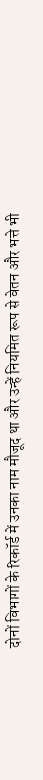दोनों विभागों के रिकॉर्ड में उनका नाम मौजूद था और उन्हें नियमित रूप से वेतन और भत्ते भी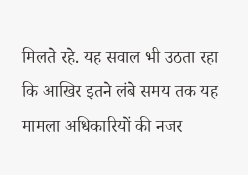मिलते रहे. यह सवाल भी उठता रहा कि आखिर इतने लंबे समय तक यह मामला अधिकारियों की नजर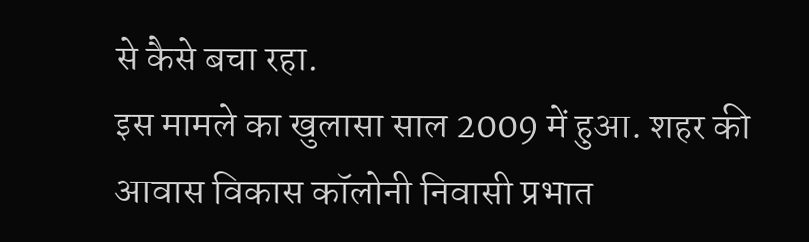से कैसे बचा रहा.
इस मामले का खुलासा साल 2009 में हुआ. शहर की आवास विकास कॉलोनी निवासी प्रभात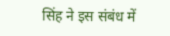सिंह ने इस संबंध में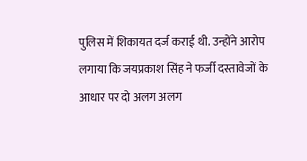पुलिस में शिकायत दर्ज कराई थी. उन्होंने आरोप लगाया कि जयप्रकाश सिंह ने फर्जी दस्तावेजों के आधार पर दो अलग अलग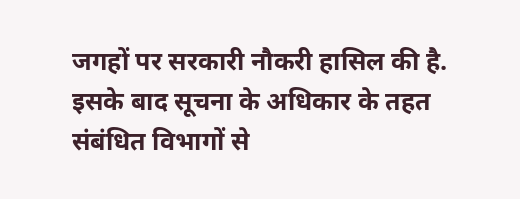जगहों पर सरकारी नौकरी हासिल की है. इसके बाद सूचना के अधिकार के तहत संबंधित विभागों से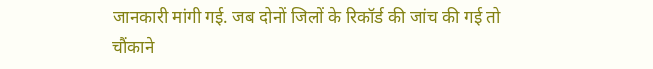जानकारी मांगी गई. जब दोनों जिलों के रिकॉर्ड की जांच की गई तो चौंकाने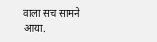वाला सच सामने आया.